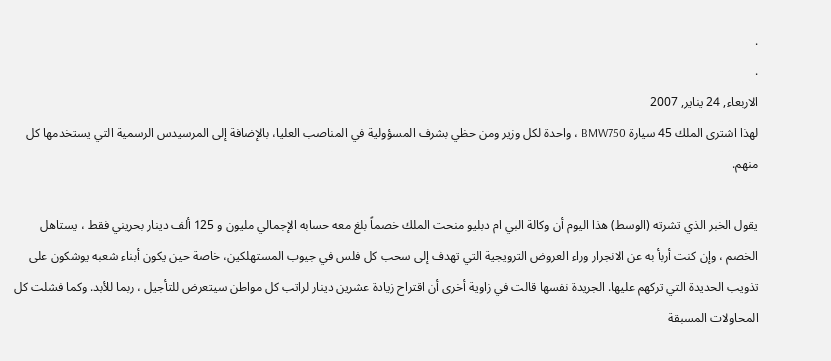.
.
الاربعاء, 24 يناير, 2007
لهذا اشترى الملك 45 سيارة BMW750 ، واحدة لكل وزير ومن حظي بشرف المسؤولية في المناصب العليا، بالإضافة إلى المرسيدس الرسمية التي يستخدمها كل منهم.

يقول الخبر الذي تشرته (الوسط) هذا اليوم أن وكالة البي ام دبليو منحت الملك خصماً بلغ معه حسابه الإجمالي مليون و 125 ألف دينار بحريني فقط ، يستاهل الخصم ، وإن كنت أربأ به عن الانجرار وراء العروض الترويجية التي تهدف إلى سحب كل فلس في جيوب المستهلكين، خاصة حين يكون أبناء شعبه يوشكون على تذويب الحديدة التي تركهم عليها. الجريدة نفسها قالت في زاوية أخرى أن اقتراح زيادة عشرين دينار لراتب كل مواطن سيتعرض للتأجيل ، ربما للأبد. وكما فشلت كل المحاولات المسبقة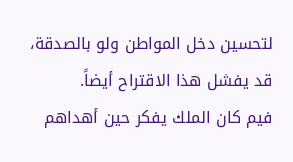لتحسين دخل المواطن ولو بالصدقة، قد يفشل هذا الاقتراح أيضاً.
فيم كان الملك يفكر حين أهداهم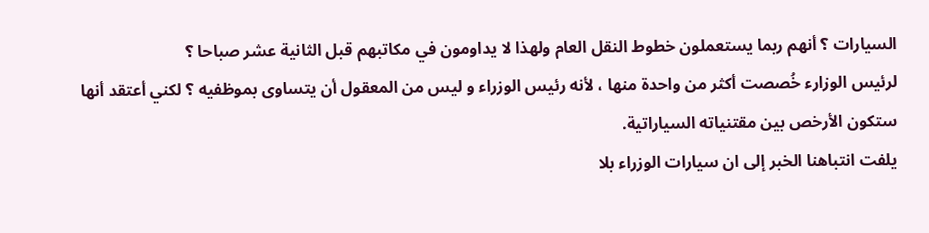السيارات ؟ أنهم ربما يستعملون خطوط النقل العام ولهذا لا يداومون في مكاتبهم قبل الثانية عشر صباحا ؟
لرئيس الوزارء خُصصت أكثر من واحدة منها ، لأنه رئيس الوزراء و ليس من المعقول أن يتساوى بموظفيه ؟ لكني أعتقد أنها ستكون الأرخص بين مقتنياته السياراتية.
يلفت انتباهنا الخبر إلى ان سيارات الوزراء بلا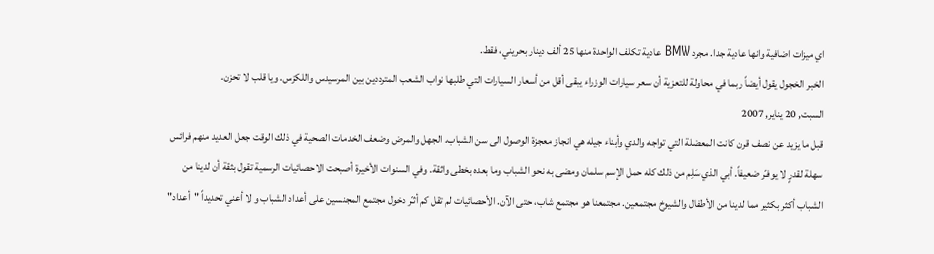اي ميزات اضافية وانها عادية جدا. مجرد BMW عادية تكلف الواحدة منها 25 ألف دينار بحريني، فقط.
الخبر الخجول يقول أيضاً ربما في محاولة للتعزية أن سعر سيارات الوزراء يبقى أقل من أسعار السيارات التي طلبها نواب الشعب المترددين بين المرسيدس واللكزس. ويا قلب لا تحزن.
السبت, 20 يناير, 2007
قبل ما يزيد عن نصف قرن كانت المعضلة التي تواجه والدي وأبناء جيله هي انجاز معجزة الوصول الى سن الشباب. الجهل والمرض وضعف الخدمات الصحية في ذلك الوقت جعل العديد منهم فرائس سهلة لقدرٍ لا يوفـّر ضعيفاً. أبي الذي سَلِم من ذلك كله حمل الإسم سلمان ومضى به نحو الشباب وما بعده بخطى واثقة. وفي السنوات الأخيرة أصبحت الاحصائيات الرسمية تقول بثقة أن لدينا من الشباب أكثر بكثير مما لدينا من الأطفال والشيوخ مجتمعين. مجتمعنا هو مجتمع شاب، حتى الآن. الأحصائيات لم تقل كم أثـّر دخول مجتمع المجنسين على أعداد الشباب و لا أعني تحديداً "أعداد"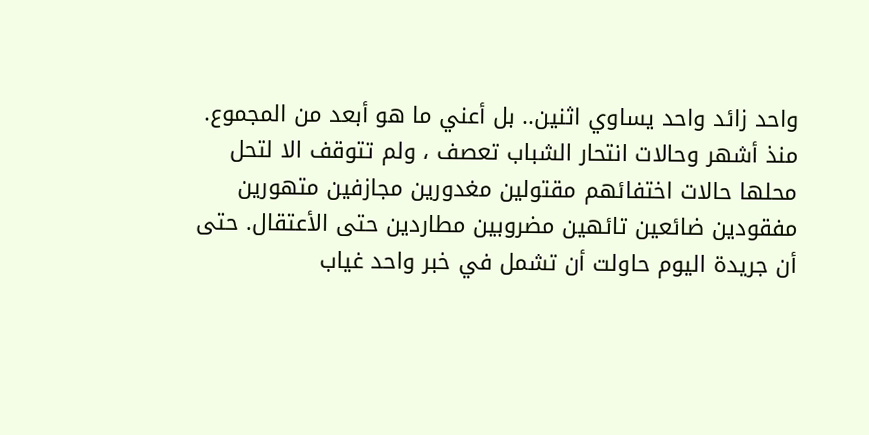واحد زائد واحد يساوي اثنين.. بل أعني ما هو أبعد من المجموع.
منذ أشهر وحالات انتحار الشباب تعصف ، ولم تتوقف الا لتحل محلها حالات اختفائهم مقتولين مغدورين مجازفين متهورين مفقودين ضائعين تائهين مضروبين مطاردين حتى الأعتقال. حتى أن جريدة اليوم حاولت أن تشمل في خبر واحد غياب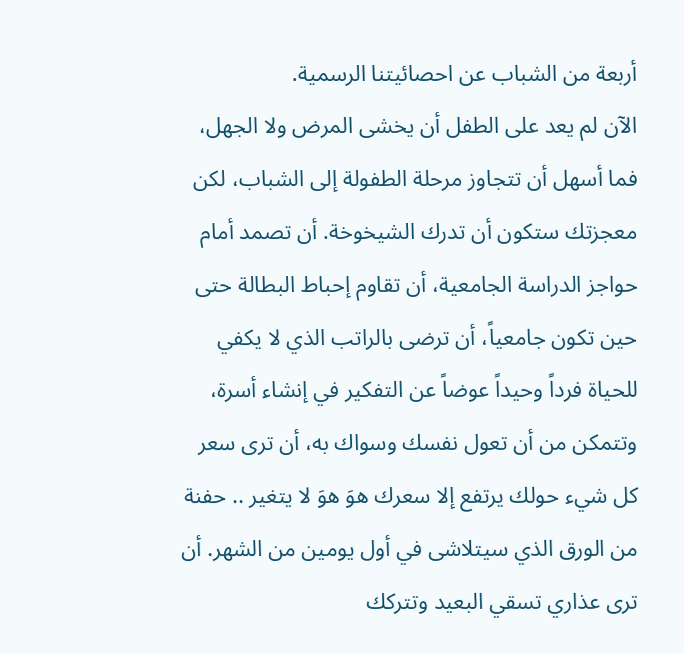أربعة من الشباب عن احصائيتنا الرسمية.
الآن لم يعد على الطفل أن يخشى المرض ولا الجهل، فما أسهل أن تتجاوز مرحلة الطفولة إلى الشباب، لكن معجزتك ستكون أن تدرك الشيخوخة. أن تصمد أمام حواجز الدراسة الجامعية، أن تقاوم إحباط البطالة حتى حين تكون جامعياً، أن ترضى بالراتب الذي لا يكفي للحياة فرداً وحيداً عوضاً عن التفكير في إنشاء أسرة، وتتمكن من أن تعول نفسك وسواك به، أن ترى سعر كل شيء حولك يرتفع إلا سعرك هوَ هوَ لا يتغير .. حفنة من الورق الذي سيتلاشى في أول يومين من الشهر. أن ترى عذاري تسقي البعيد وتتركك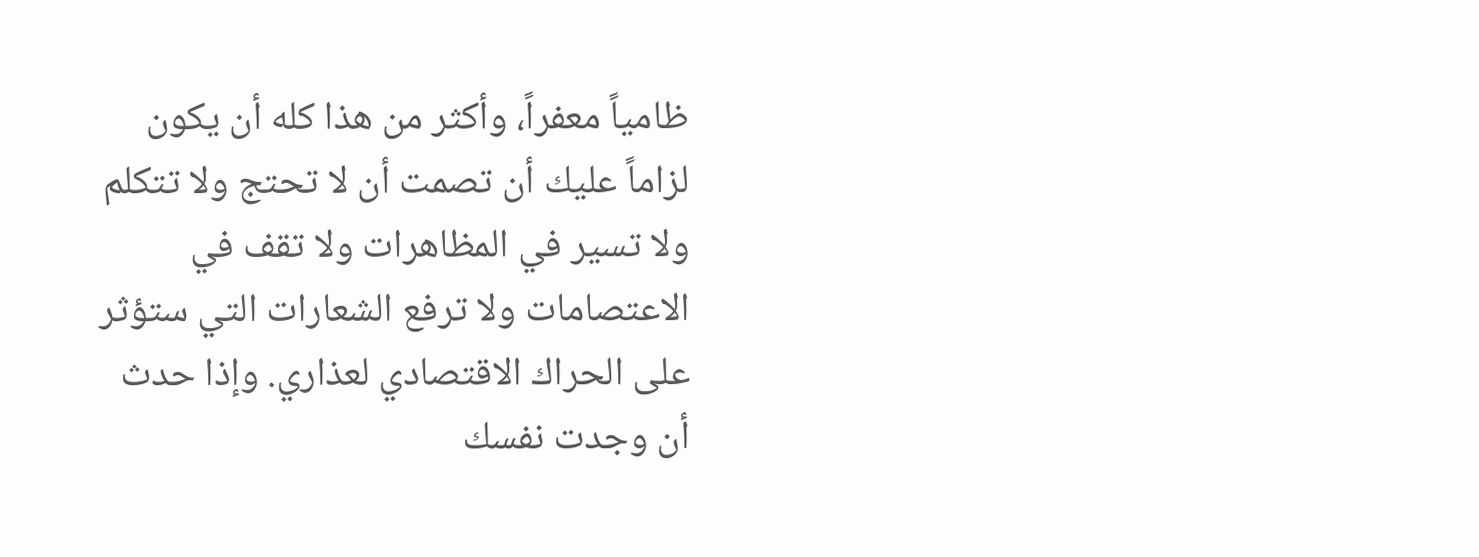ظامياً معفراً، وأكثر من هذا كله أن يكون لزاماً عليك أن تصمت أن لا تحتج ولا تتكلم ولا تسير في المظاهرات ولا تقف في الاعتصامات ولا ترفع الشعارات التي ستؤثر على الحراك الاقتصادي لعذاري. وإذا حدث أن وجدت نفسك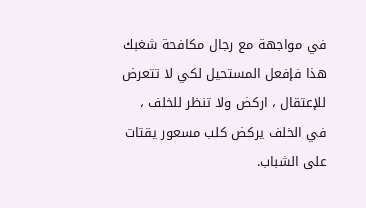في مواجهة مع رجال مكافحة شغبك هذا فإفعل المستحيل لكي لا تتعرض للإعتقال ، اركض ولا تنظر للخلف ، في الخلف يركض كلب مسعور يقتات على الشباب.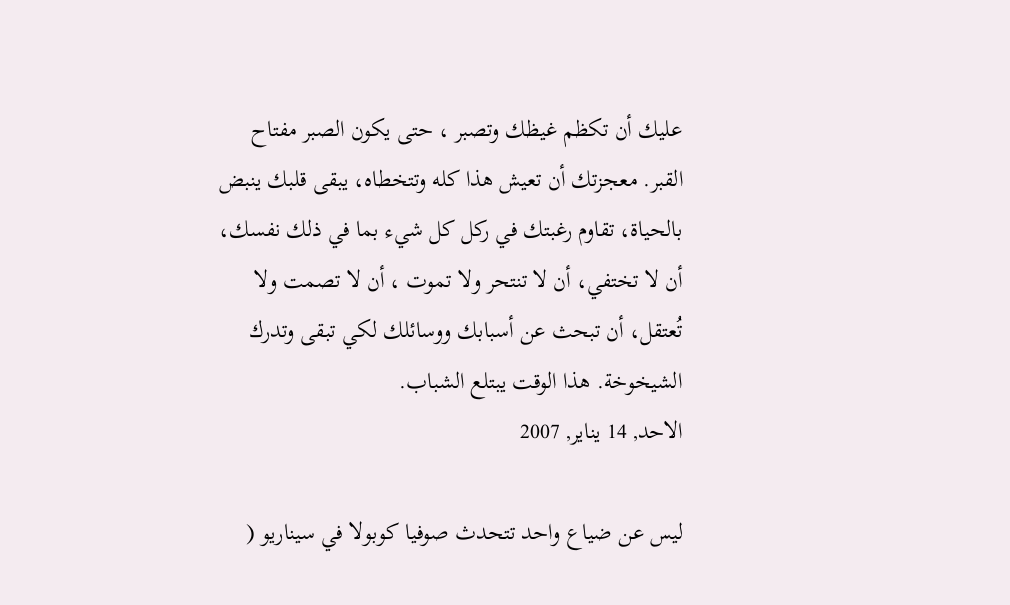عليك أن تكظم غيظك وتصبر ، حتى يكون الصبر مفتاح القبر. معجزتك أن تعيش هذا كله وتتخطاه، يبقى قلبك ينبض بالحياة، تقاوم رغبتك في ركل كل شيء بما في ذلك نفسك، أن لا تختفي، أن لا تنتحر ولا تموت ، أن لا تصمت ولا تُعتقل، أن تبحث عن أسبابك ووسائلك لكي تبقى وتدرك الشيخوخة. هذا الوقت يبتلع الشباب.
الاحد, 14 يناير, 2007

ليس عن ضياع واحد تتحدث صوفيا كوبولا في سيناريو (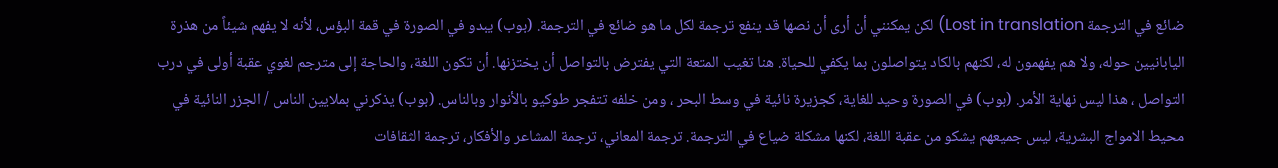ضائع في الترجمة Lost in translation) لكن يمكنني أن أرى أن نصها قد ينفع ترجمة لكل ما هو ضائع في الترجمة. (بوب) يبدو في الصورة في قمة البؤس، لأنه لا يفهم شيئاً من هذرة اليابانيين حوله، ولا هم يفهمون له، لكنهم بالكاد يتواصلون بما يكفي للحياة. هنا تغيب المتعة التي يفترض بالتواصل أن يختزنها. أن تكون اللغة، والحاجة إلى مترجم لغوي عقبة أولى في درب التواصل ، هذا ليس نهاية الأمر. (بوب) في الصورة وحيد للغاية، كجزيرة نائية في وسط البحر ، ومن خلفه تتفجر طوكيو بالأنوار وبالناس. (بوب) يذكرني بملايين الناس / الجزر النائية في محيط الامواج البشرية، ليس جميعهم يشكو من عقبة اللغة، لكنها مشكلة ضياع في الترجمة. ترجمة المعاني، ترجمة المشاعر والأفكار، ترجمة الثقافات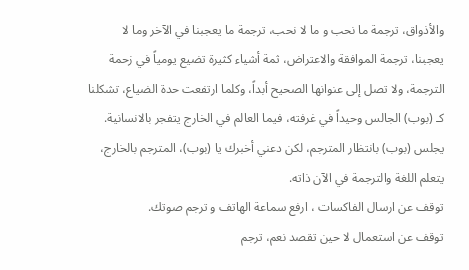والأذواق، ترجمة ما نحب و ما لا نحب، ترجمة ما يعجبنا في الآخر وما لا يعجبنا، ترجمة الموافقة والاعتراض، ثمة أشياء كثيرة تضيع يومياً في زحمة الترجمة، ولا تصل إلى عنوانها الصحيح أبداً، وكلما ارتفعت حدة الضياع، تشكلنا كـ (بوب) الجالس وحيداً في غرفته، فيما العالم في الخارج يتفجر بالانسانية. يجلس (بوب) بانتظار المترجم، لكن دعني أخبرك يا (بوب)، المترجم بالخارج، يتعلم اللغة والترجمة في الآن ذاته.
توقف عن ارسال الفاكسات ، ارفع سماعة الهاتف و ترجم صوتك.
توقف عن استعمال لا حين تقصد نعم، ترجم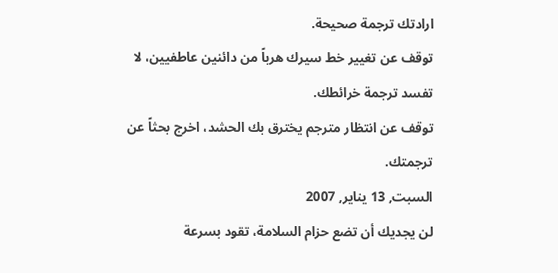ارادتك ترجمة صحيحة.
توقف عن تغيير خط سيرك هرباً من دائنين عاطفيين، لا تفسد ترجمة خرائطك.
توقف عن انتظار مترجم يخترق بك الحشد، اخرج بحثاً عن ترجمتك.
السبت, 13 يناير, 2007
لن يجديك أن تضع حزام السلامة، تقود بسرعة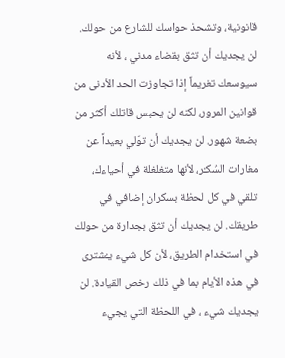قانونية، وتشحذ حواسك للشارع من حولك. لن يجديك أن تثق بقضاء مدني ، لأنه سيوسعك تغريماً إذا تجاوزت الحد الأدنى من قوانين المرور، لكنه لن يحبس قاتلك أكثر من بضعة شهور. لن يجديك أن توّلي بعيداً عن مغارات السُكـْر، لأنها متغلغلة في أحياءك، تلقي في كل لحظة بسكران إضافي في طريقك. لن يجديك أن تثق بجدارة من حولك في استخدام الطريق، لأن كل شيء يـُشترى في هذه الأيام بما في ذلك رخص القيادة. لن يجديك شيء ، في اللحظة التي يجيء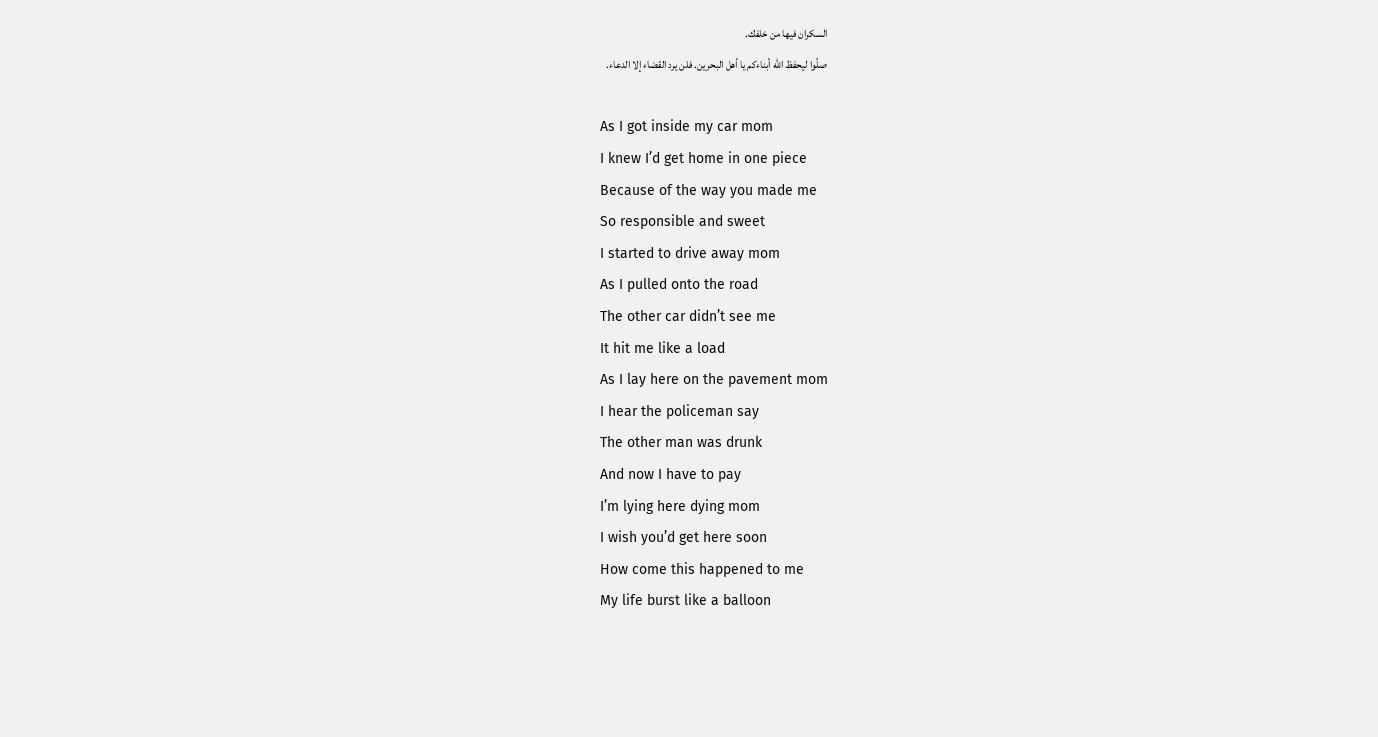السكران فيها من خلفك.
صلّوا ليحفظ الله أبناءكم يا أهل البحرين. فلن يرد القضاء إلا الدعاء.

As I got inside my car mom
I knew I’d get home in one piece
Because of the way you made me
So responsible and sweet
I started to drive away mom
As I pulled onto the road
The other car didn’t see me
It hit me like a load
As I lay here on the pavement mom
I hear the policeman say
The other man was drunk
And now I have to pay
I’m lying here dying mom
I wish you’d get here soon
How come this happened to me
My life burst like a balloon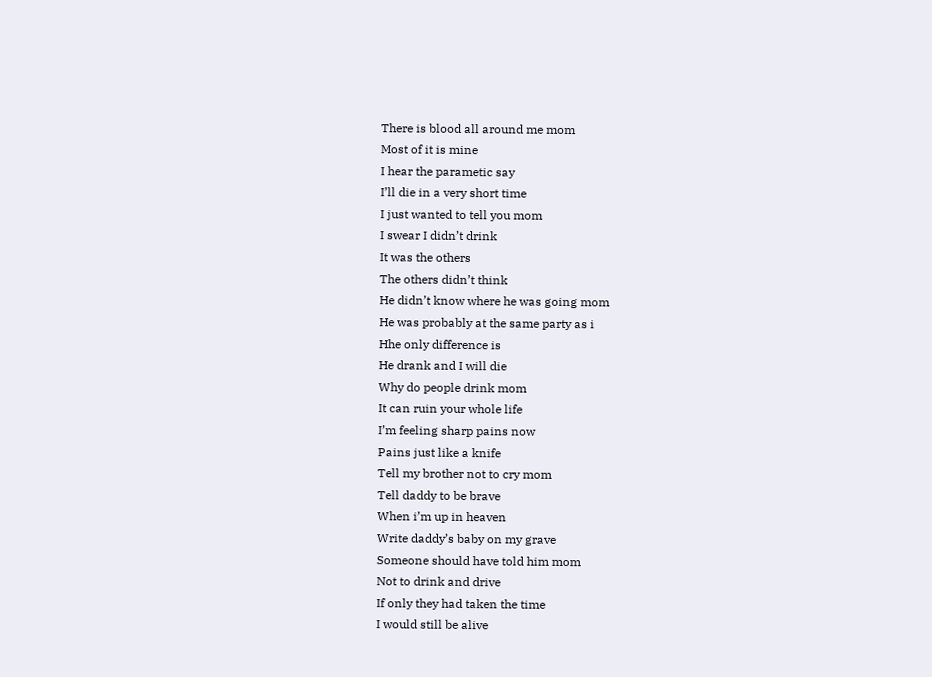There is blood all around me mom
Most of it is mine
I hear the parametic say
I’ll die in a very short time
I just wanted to tell you mom
I swear I didn’t drink
It was the others
The others didn’t think
He didn’t know where he was going mom
He was probably at the same party as i
Hhe only difference is
He drank and I will die
Why do people drink mom
It can ruin your whole life
I’m feeling sharp pains now
Pains just like a knife
Tell my brother not to cry mom
Tell daddy to be brave
When i’m up in heaven
Write daddy’s baby on my grave
Someone should have told him mom
Not to drink and drive
If only they had taken the time
I would still be alive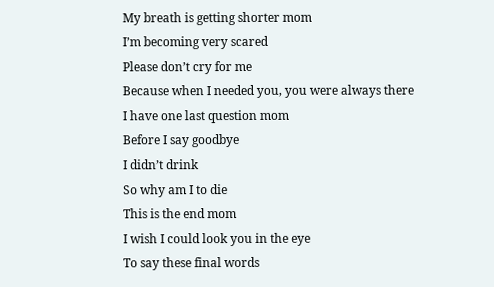My breath is getting shorter mom
I’m becoming very scared
Please don’t cry for me
Because when I needed you, you were always there
I have one last question mom
Before I say goodbye
I didn’t drink
So why am I to die
This is the end mom
I wish I could look you in the eye
To say these final words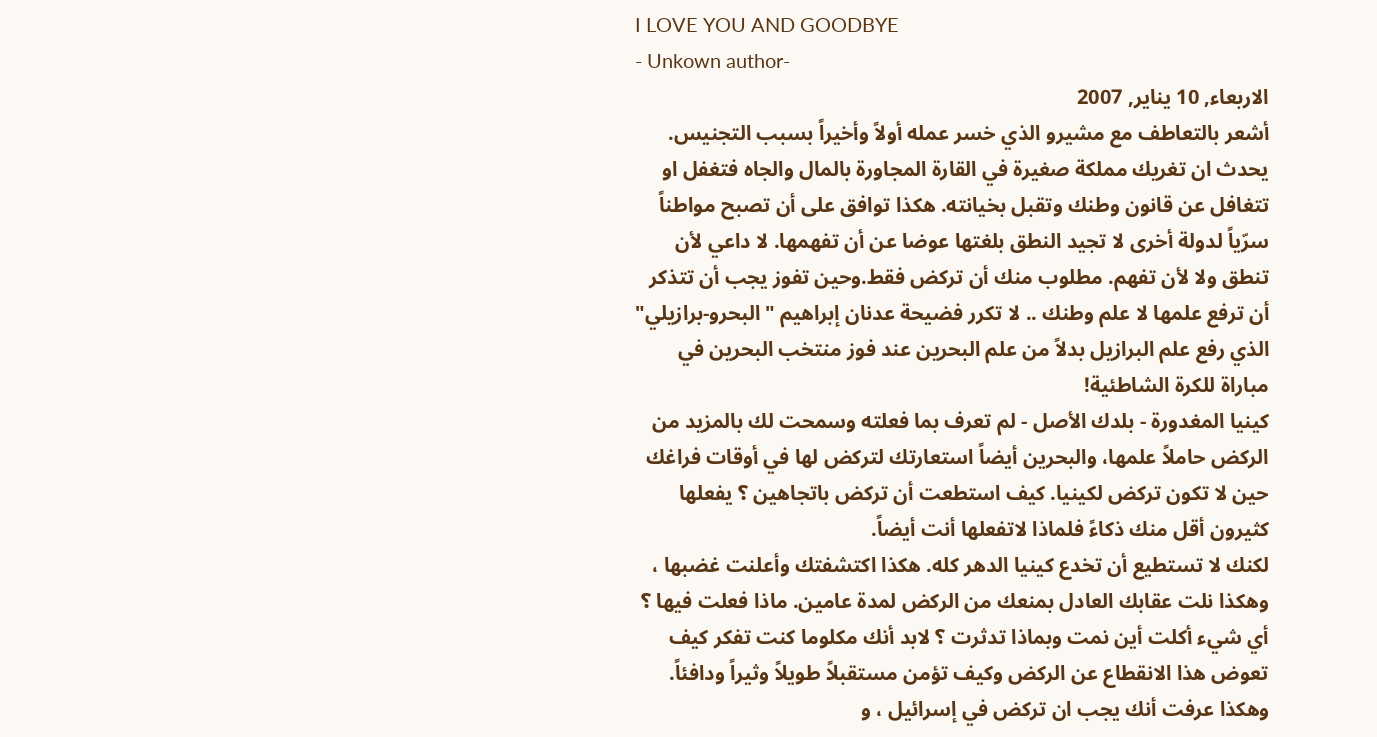I LOVE YOU AND GOODBYE
- Unkown author-
الاربعاء, 10 يناير, 2007
أشعر بالتعاطف مع مشيرو الذي خسر عمله أولاً وأخيراً بسبب التجنيس.
يحدث ان تغريك مملكة صغيرة في القارة المجاورة بالمال والجاه فتغفل او تتغافل عن قانون وطنك وتقبل بخيانته. هكذا توافق على أن تصبح مواطناً سرّياً لدولة أخرى لا تجيد النطق بلغتها عوضا عن أن تفهمها. لا داعي لأن تنطق ولا لأن تفهم. مطلوب منك أن تركض فقط.وحين تفوز يجب أن تتذكر أن ترفع علمها لا علم وطنك .. لا تكرر فضيحة عدنان إبراهيم "البحرو-برازيلي" الذي رفع علم البرازيل بدلاً من علم البحرين عند فوز منتخب البحرين في مباراة للكرة الشاطئية!
كينيا المغدورة - بلدك الأصل - لم تعرف بما فعلته وسمحت لك بالمزيد من الركض حاملاً علمها، والبحرين أيضاً استعارتك لتركض لها في أوقات فراغك حين لا تكون تركض لكينيا. كيف استطعت أن تركض باتجاهين ؟ يفعلها كثيرون أقل منك ذكاءً فلماذا لاتفعلها أنت أيضاً.
لكنك لا تستطيع أن تخدع كينيا الدهر كله. هكذا اكتشفتك وأعلنت غضبها ، وهكذا نلت عقابك العادل بمنعك من الركض لمدة عامين. ماذا فعلت فيها ؟ أي شيء أكلت أين نمت وبماذا تدثرت ؟ لابد أنك مكلوما كنت تفكر كيف تعوض هذا الانقطاع عن الركض وكيف تؤمن مستقبلاً طويلاً وثيراً ودافئاً. وهكذا عرفت أنك يجب ان تركض في إسرائيل ، و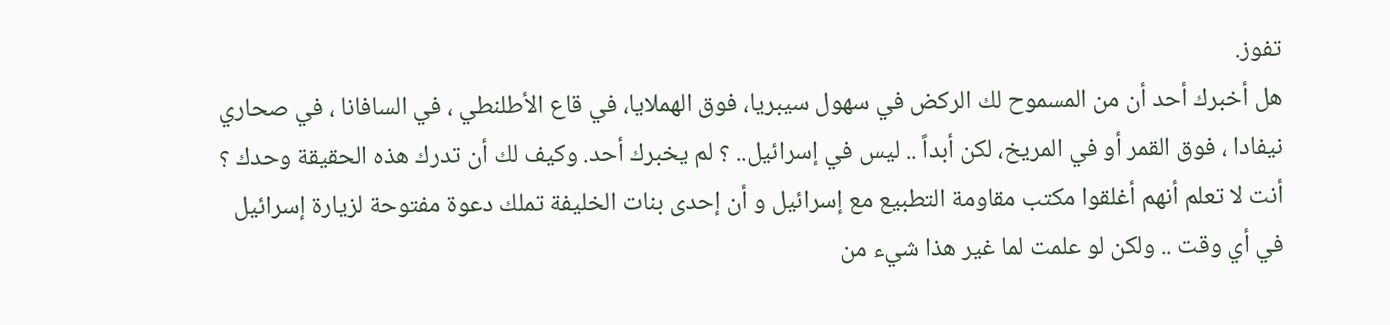تفوز.
هل أخبرك أحد أن من المسموح لك الركض في سهول سيبريا، فوق الهملايا، في قاع الأطلنطي ، في السافانا ، في صحاري نيفادا ، فوق القمر أو في المريخ، لكن أبداً .. ليس في إسرائيل.. ؟ لم يخبرك أحد. وكيف لك أن تدرك هذه الحقيقة وحدك ؟ أنت لا تعلم أنهم أغلقوا مكتب مقاومة التطبيع مع إسرائيل و أن إحدى بنات الخليفة تملك دعوة مفتوحة لزيارة إسرائيل في أي وقت .. ولكن لو علمت لما غير هذا شيء من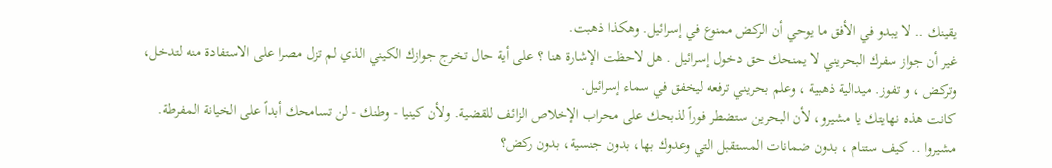يقينك .. لا يبدو في الأفق ما يوحي أن الركض ممنوع في إسرائيل. وهكذا ذهبت.
غير أن جواز سفرك البحريني لا يمنحك حق دخول إسرائيل . هل لاحظت الإشارة هنا ؟ على أية حال تخرج جوازك الكيني الذي لم تزل مصرا على الاستفادة منه لتدخل، وتركض ، و تفوز. ميدالية ذهبية ، وعلم بحريني ترفعه ليخفق في سماء إسرائيل.
كانت هذه نهايتك يا مشيرو، لأن البحرين ستضطر فوراً لذبحك على محراب الإخلاص الزائف للقضية. ولأن كينيا - وطنك - لن تسامحك أبداً على الخيانة المفرطة. مشيروا .. كيف ستنام ، بدون ضمانات المستقبل التي وعدوك بها، بدون جنسية، بدون ركض؟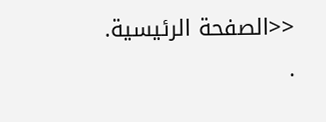<<الصفحة الرئيسية.
.